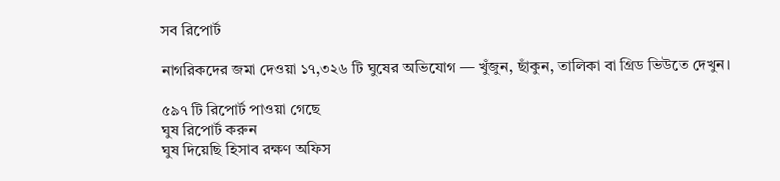সব রিপোর্ট

নাগরিকদের জমা দেওয়া ১৭,৩২৬ টি ঘুষের অভিযোগ — খুঁজুন, ছাঁকুন, তালিকা বা গ্রিড ভিউতে দেখুন।

৫৯৭ টি রিপোর্ট পাওয়া গেছে
ঘুষ রিপোর্ট করুন
ঘুষ দিয়েছি হিসাব রক্ষণ অফিস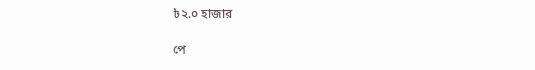৳২.০ হাজার

পে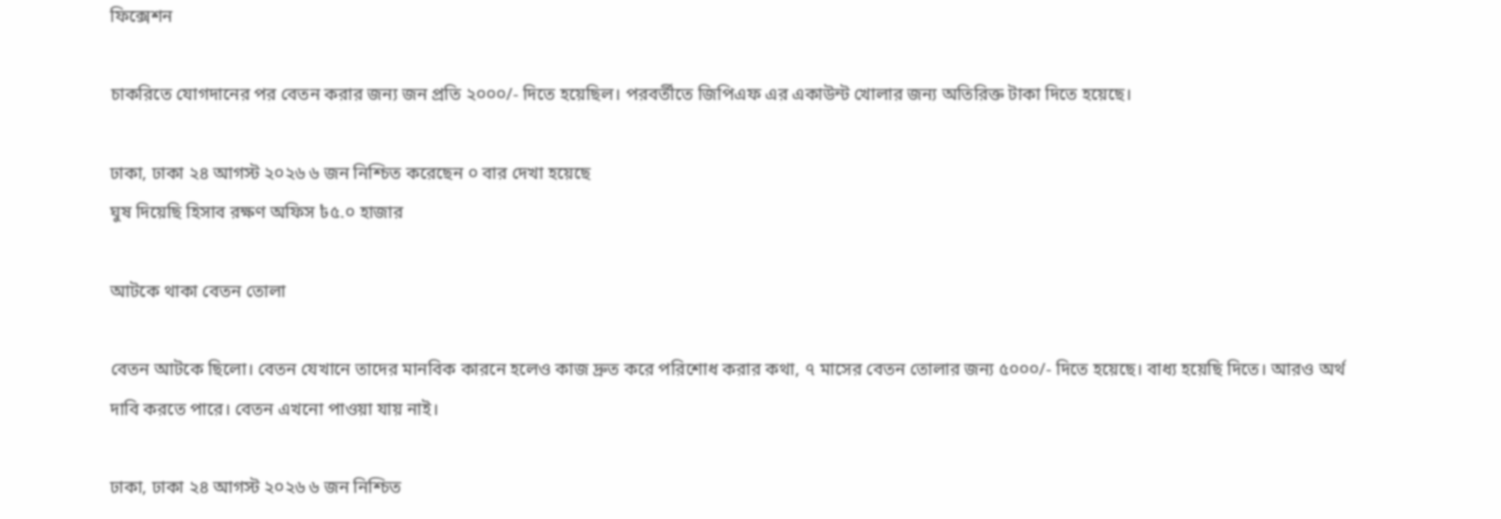ফিক্সেশন

চাকরিতে যোগদানের পর বেতন করার জন্য জন প্রতি ২০০০/- দিতে হয়েছিল। পরবর্তীতে জিপিএফ এর একাউন্ট খোলার জন্য অতিরিক্ত টাকা দিতে হয়েছে।

ঢাকা, ঢাকা ২৪ আগস্ট ২০২৬ ৬ জন নিশ্চিত করেছেন ০ বার দেখা হয়েছে
ঘুষ দিয়েছি হিসাব রক্ষণ অফিস ৳৫.০ হাজার

আটকে থাকা বেতন তোলা

বেতন আটকে ছিলো। বেতন যেখানে তাদের মানবিক কারনে হলেও কাজ দ্রুত করে পরিশোধ করার কথা, ৭ মাসের বেতন তোলার জন্য ৫০০০/- দিতে হয়েছে। বাধ্য হয়েছি দিতে। আরও অর্থ দাবি করতে পারে। বেতন এখনো পাওয়া যায় নাই।

ঢাকা, ঢাকা ২৪ আগস্ট ২০২৬ ৬ জন নিশ্চিত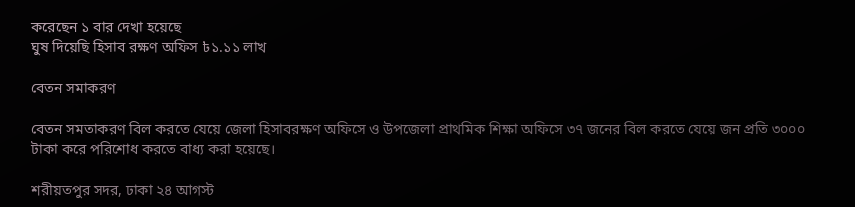করেছেন ১ বার দেখা হয়েছে
ঘুষ দিয়েছি হিসাব রক্ষণ অফিস ৳১.১১ লাখ

বেতন সমাকরণ

বেতন সমতাকরণ বিল করতে যেয়ে জেলা হিসাবরক্ষণ অফিসে ও উপজেলা প্রাথমিক শিক্ষা অফিসে ৩৭ জনের বিল করতে যেয়ে জন প্রতি ৩০০০ টাকা করে পরিশোধ করতে বাধ্য করা হয়েছে।

শরীয়তপুর সদর, ঢাকা ২৪ আগস্ট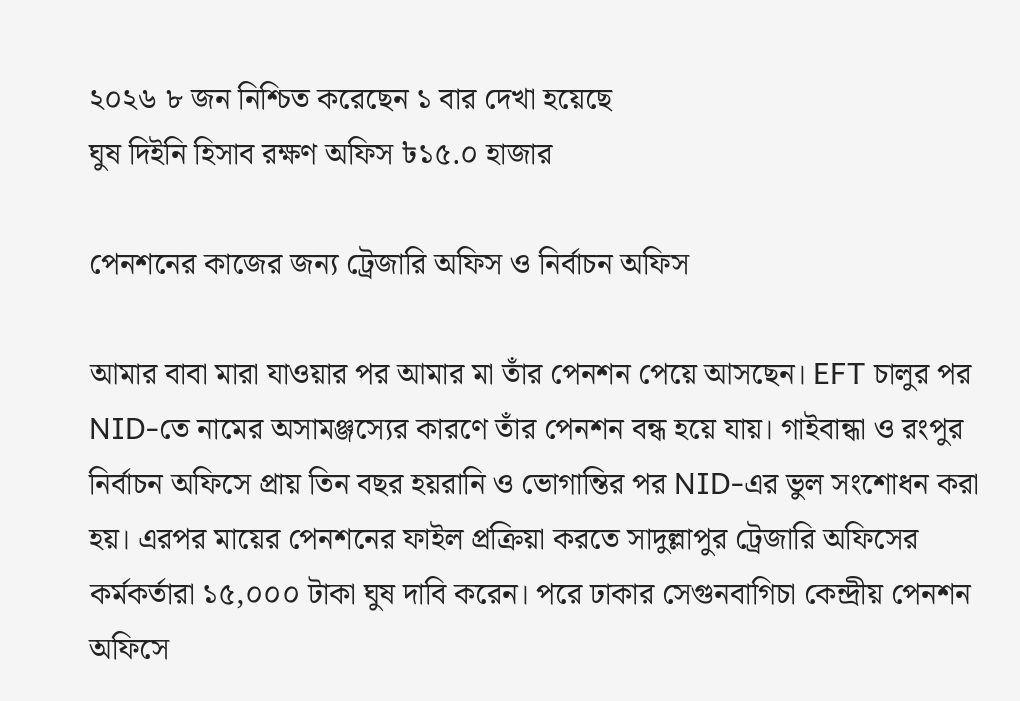২০২৬ ৮ জন নিশ্চিত করেছেন ১ বার দেখা হয়েছে
ঘুষ দিইনি হিসাব রক্ষণ অফিস ৳১৫.০ হাজার

পেনশনের কাজের জন্য ট্রেজারি অফিস ও নির্বাচন অফিস

আমার বাবা মারা যাওয়ার পর আমার মা তাঁর পেনশন পেয়ে আসছেন। EFT চালুর পর NID-তে নামের অসামঞ্জস্যের কারণে তাঁর পেনশন বন্ধ হয়ে যায়। গাইবান্ধা ও রংপুর নির্বাচন অফিসে প্রায় তিন বছর হয়রানি ও ভোগান্তির পর NID-এর ভুল সংশোধন করা হয়। এরপর মায়ের পেনশনের ফাইল প্রক্রিয়া করতে সাদুল্লাপুর ট্রেজারি অফিসের কর্মকর্তারা ১৫,০০০ টাকা ঘুষ দাবি করেন। পরে ঢাকার সেগুনবাগিচা কেন্দ্রীয় পেনশন অফিসে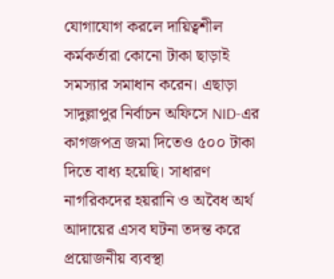যোগাযোগ করলে দায়িত্বশীল কর্মকর্তারা কোনো টাকা ছাড়াই সমস্যার সমাধান করেন। এছাড়া সাদুল্লাপুর নির্বাচন অফিসে NID-এর কাগজপত্র জমা দিতেও ৫০০ টাকা দিতে বাধ্য হয়েছি। সাধারণ নাগরিকদের হয়রানি ও অবৈধ অর্থ আদায়ের এসব ঘটনা তদন্ত করে প্রয়োজনীয় ব্যবস্থা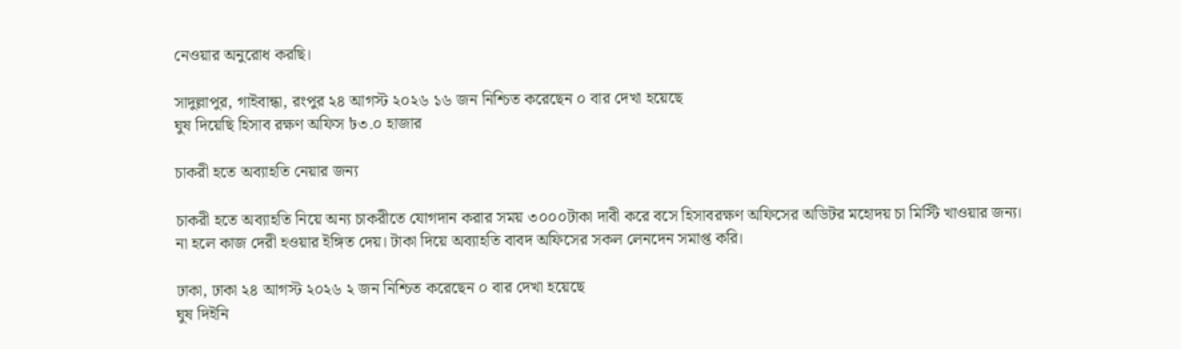নেওয়ার অনুরোধ করছি।

সাদুল্লাপুর, গাইবান্ধা, রংপুর ২৪ আগস্ট ২০২৬ ১৬ জন নিশ্চিত করেছেন ০ বার দেখা হয়েছে
ঘুষ দিয়েছি হিসাব রক্ষণ অফিস ৳৩.০ হাজার

চাকরী হতে অব্যাহতি নেয়ার জন্য

চাকরী হতে অব্যাহতি নিয়ে অন্য চাকরীতে যোগদান করার সময় ৩০০০টাকা দাবী করে বসে হিসাবরক্ষণ অফিসের অডিটর মহোদয় চা মিস্টি খাওয়ার জন্য। না হলে কাজ দেরী হওয়ার ইঙ্গিত দেয়। টাকা দিয়ে অব্যাহতি বাবদ অফিসের সকল লেনদেন সমাপ্ত করি।

ঢাকা, ঢাকা ২৪ আগস্ট ২০২৬ ২ জন নিশ্চিত করেছেন ০ বার দেখা হয়েছে
ঘুষ দিইনি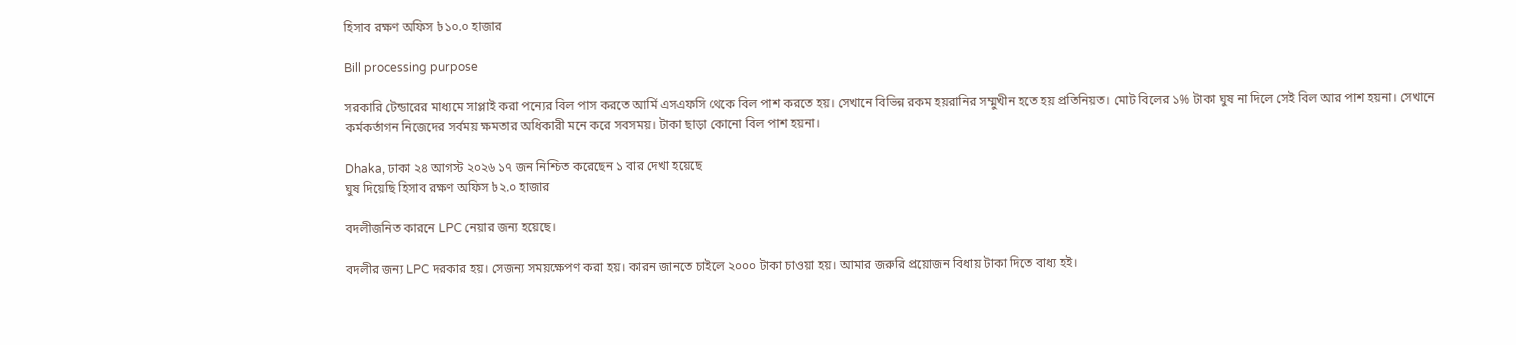হিসাব রক্ষণ অফিস ৳১০.০ হাজার

Bill processing purpose

সরকারি টেন্ডারের মাধ্যমে সাপ্লাই করা পন্যের বিল পাস করতে আর্মি এসএফসি থেকে বিল পাশ করতে হয়। সেখানে বিভিন্ন রকম হয়রানির সম্মুখীন হতে হয় প্রতিনিয়ত। মোট বিলের ১% টাকা ঘুষ না দিলে সেই বিল আর পাশ হয়না। সেখানে কর্মকর্তাগন নিজেদের সর্বময় ক্ষমতার অধিকারী মনে করে সবসময়। টাকা ছাড়া কোনো বিল পাশ হয়না।

Dhaka, ঢাকা ২৪ আগস্ট ২০২৬ ১৭ জন নিশ্চিত করেছেন ১ বার দেখা হয়েছে
ঘুষ দিয়েছি হিসাব রক্ষণ অফিস ৳২.০ হাজার

বদলীজনিত কারনে LPC নেয়ার জন্য হয়েছে।

বদলীর জন্য LPC দরকার হয়। সেজন্য সময়ক্ষেপণ করা হয়। কারন জানতে চাইলে ২০০০ টাকা চাওয়া হয়। আমার জরুরি প্রয়োজন বিধায় টাকা দিতে বাধ্য হই।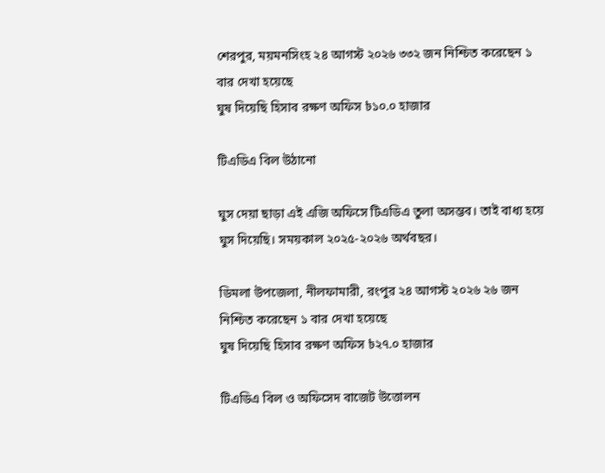শেরপুর, ময়মনসিংহ ২৪ আগস্ট ২০২৬ ৩৩২ জন নিশ্চিত করেছেন ১ বার দেখা হয়েছে
ঘুষ দিয়েছি হিসাব রক্ষণ অফিস ৳১০.০ হাজার

টিএডিএ বিল উঠানো

ঘুস দেয়া ছাড়া এই এজি অফিসে টিএডিএ তুলা অসম্ভব। তাই বাধ্য হয়ে ঘুস দিয়েছি। সময়কাল ২০২৫-২০২৬ অর্থবছর।

ডিমলা উপজেলা, নীলফামারী, রংপুর ২৪ আগস্ট ২০২৬ ২৬ জন নিশ্চিত করেছেন ১ বার দেখা হয়েছে
ঘুষ দিয়েছি হিসাব রক্ষণ অফিস ৳২৭.০ হাজার

টিএডিএ বিল ও অফিসেদ বাজেট উত্তোলন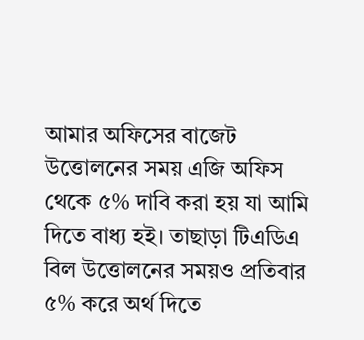আমার অফিসের বাজেট উত্তোলনের সময় এজি অফিস থেকে ৫% দাবি করা হয় যা আমি দিতে বাধ্য হই। তাছাড়া টিএডিএ বিল উত্তোলনের সময়ও প্রতিবার ৫% করে অর্থ দিতে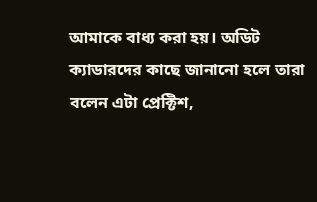আমাকে বাধ্য করা হয়। অডিট ক্যাডারদের কাছে জানানো হলে তারা বলেন এটা প্রেক্টিশ,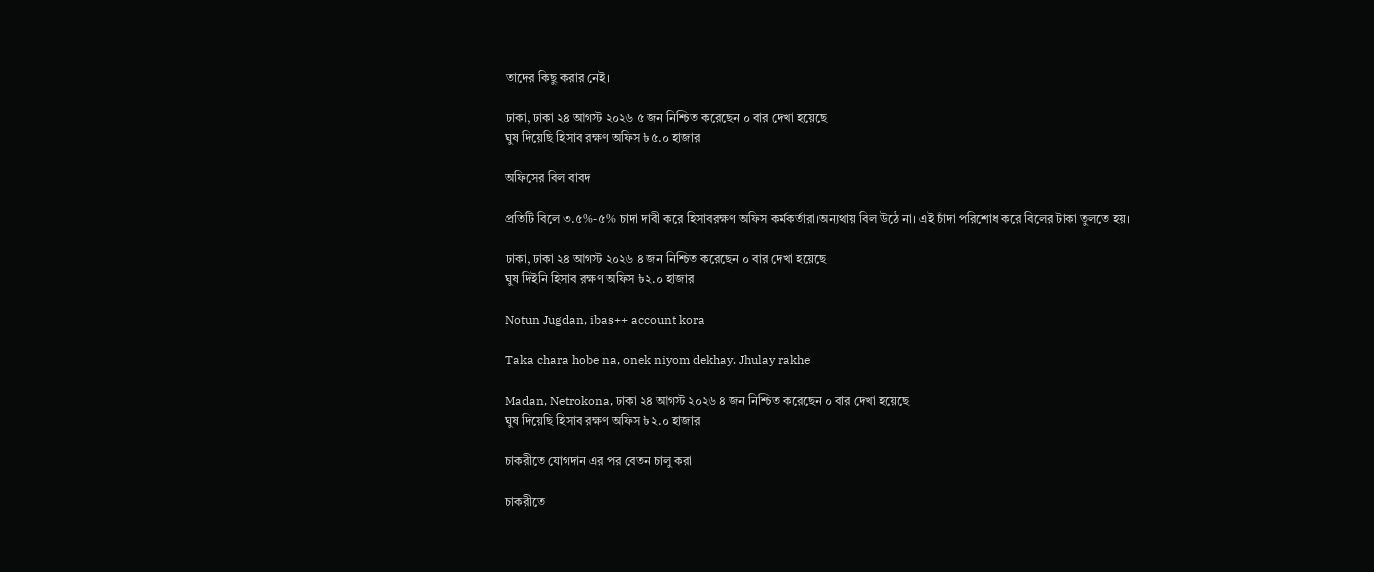তাদের কিছু করার নেই।

ঢাকা, ঢাকা ২৪ আগস্ট ২০২৬ ৫ জন নিশ্চিত করেছেন ০ বার দেখা হয়েছে
ঘুষ দিয়েছি হিসাব রক্ষণ অফিস ৳৫.০ হাজার

অফিসের বিল বাবদ

প্রতিটি বিলে ৩.৫%-৫% চাদা দাবী করে হিসাবরক্ষণ অফিস কর্মকর্তারা।অন্যথায় বিল উঠে না। এই চাঁদা পরিশোধ করে বিলের টাকা তুলতে হয়।

ঢাকা, ঢাকা ২৪ আগস্ট ২০২৬ ৪ জন নিশ্চিত করেছেন ০ বার দেখা হয়েছে
ঘুষ দিইনি হিসাব রক্ষণ অফিস ৳২.০ হাজার

Notun Jugdan, ibas++ account kora

Taka chara hobe na, onek niyom dekhay. Jhulay rakhe

Madan, Netrokona, ঢাকা ২৪ আগস্ট ২০২৬ ৪ জন নিশ্চিত করেছেন ০ বার দেখা হয়েছে
ঘুষ দিয়েছি হিসাব রক্ষণ অফিস ৳২.০ হাজার

চাকরীতে যোগদান এর পর বেতন চালু করা

চাকরীতে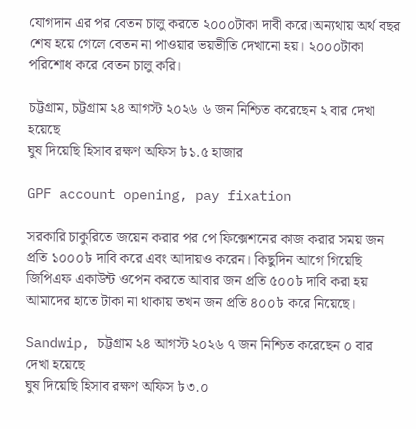যোগদান এর পর বেতন চালু করতে ২০০০টাকা দাবী করে।অন্যথায় অর্থ বছর শেষ হয়ে গেলে বেতন না পাওয়ার ভয়ভীতি দেখানো হয়। ২০০০টাকা পরিশোধ করে বেতন চালু করি।

চট্টগ্রাম, চট্টগ্রাম ২৪ আগস্ট ২০২৬ ৬ জন নিশ্চিত করেছেন ২ বার দেখা হয়েছে
ঘুষ দিয়েছি হিসাব রক্ষণ অফিস ৳১.৫ হাজার

GPF account opening, pay fixation

সরকারি চাকুরিতে জয়েন করার পর পে ফিক্সেশনের কাজ করার সময় জন প্রতি ১০০০৳ দাবি করে এবং আদায়ও করেন। কিছুদিন আগে গিয়েছি জিপিএফ একাউন্ট ওপেন করতে আবার জন প্রতি ৫০০৳ দাবি করা হয় আমাদের হাতে টাকা না থাকায় তখন জন প্রতি ৪০০৳ করে নিয়েছে।

Sandwip, চট্টগ্রাম ২৪ আগস্ট ২০২৬ ৭ জন নিশ্চিত করেছেন ০ বার দেখা হয়েছে
ঘুষ দিয়েছি হিসাব রক্ষণ অফিস ৳৩.০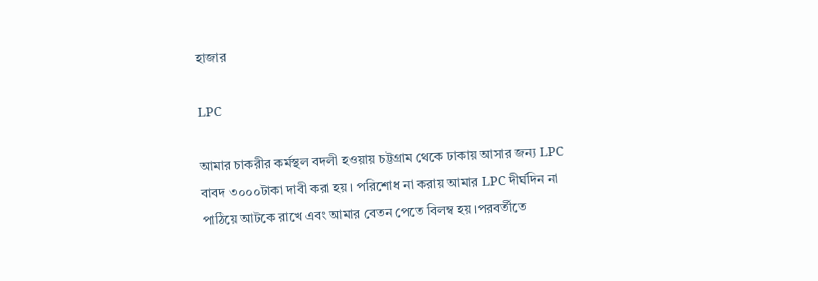হাজার

LPC

আমার চাকরীর কর্মস্থল বদলী হওয়ায় চট্টগ্রাম থেকে ঢাকায় আসার জন্য LPC বাবদ ৩০০০টাকা দাবী করা হয়। পরিশোধ না করায় আমার LPC দীর্ঘদিন না পাঠিয়ে আটকে রাখে এবং আমার বেতন পেতে বিলম্ব হয়।পরবর্তীতে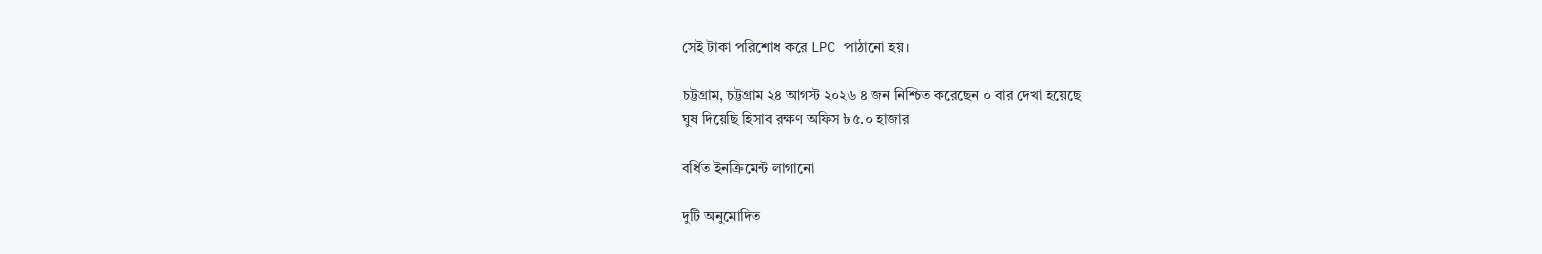সেই টাকা পরিশোধ করে LPC পাঠানো হয়।

চট্টগ্রাম, চট্টগ্রাম ২৪ আগস্ট ২০২৬ ৪ জন নিশ্চিত করেছেন ০ বার দেখা হয়েছে
ঘুষ দিয়েছি হিসাব রক্ষণ অফিস ৳৫.০ হাজার

ব‌র্ধিত ইন‌ক্রিমেন্ট লাগা‌নো

দু‌টি অনু‌মো‌দিত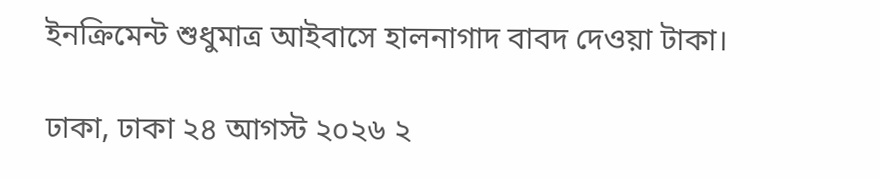ইন‌ক্রিমেন্ট শুধুমাত্র আইবা‌সে হালনাগাদ বাবদ দেওয়া টাকা।

ঢাকা, ঢাকা ২৪ আগস্ট ২০২৬ ২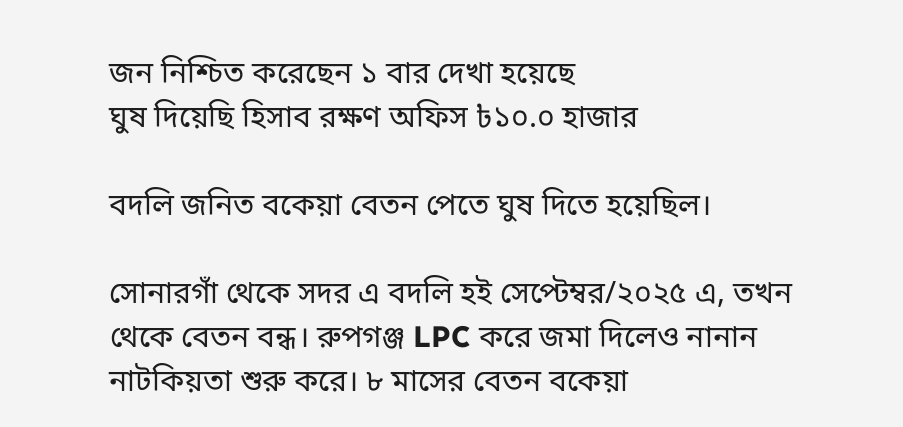জন নিশ্চিত করেছেন ১ বার দেখা হয়েছে
ঘুষ দিয়েছি হিসাব রক্ষণ অফিস ৳১০.০ হাজার

বদলি জনিত বকেয়া বেতন পেতে ঘুষ দিতে হয়েছিল।

সোনারগাঁ থেকে সদর এ বদলি হই সেপ্টেম্বর/২০২৫ এ, তখন থেকে বেতন বন্ধ। রুপগঞ্জ LPC করে জমা দিলেও নানান নাটকিয়তা শুরু করে। ৮ মাসের বেতন বকেয়া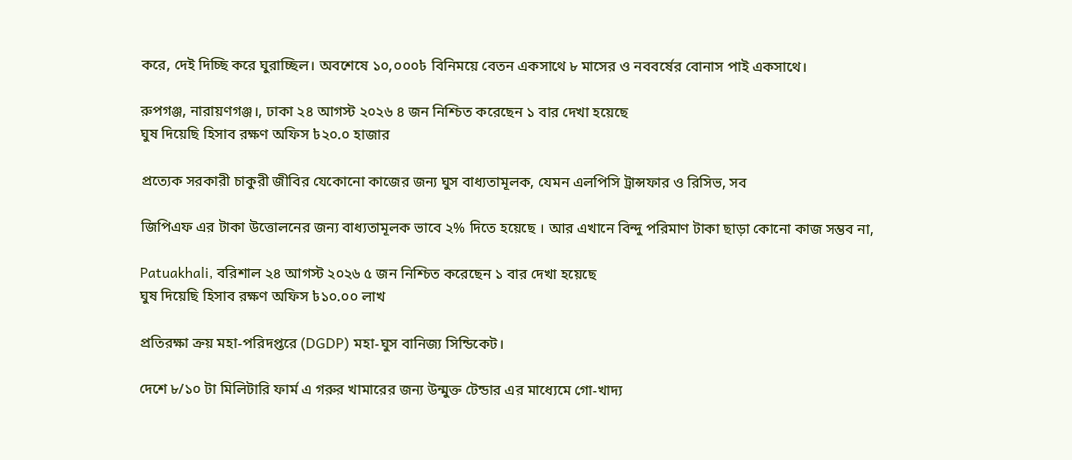করে, দেই দিচ্ছি করে ঘুরাচ্ছিল। অবশেষে ১০,০০০৳ বিনিময়ে বেতন একসাথে ৮ মাসের ও নববর্ষের বোনাস পাই একসাথে।

রুপগঞ্জ, নারায়ণগঞ্জ।, ঢাকা ২৪ আগস্ট ২০২৬ ৪ জন নিশ্চিত করেছেন ১ বার দেখা হয়েছে
ঘুষ দিয়েছি হিসাব রক্ষণ অফিস ৳২০.০ হাজার

প্রত্যেক সরকারী চাকুরী জীবির যেকোনো কাজের জন্য ঘুস বাধ্যতামূলক, যেমন এলপিসি ট্রান্সফার ও রিসিভ, সব

জিপিএফ এর টাকা উত্তোলনের জন্য বাধ্যতামূলক ভাবে ২% দিতে হয়েছে ‌। আর এখানে বিন্দু পরিমাণ টাকা ছাড়া কোনো কাজ সম্ভব না,

Patuakhali, বরিশাল ২৪ আগস্ট ২০২৬ ৫ জন নিশ্চিত করেছেন ১ বার দেখা হয়েছে
ঘুষ দিয়েছি হিসাব রক্ষণ অফিস ৳১০.০০ লাখ

প্রতিরক্ষা ক্রয় মহা-পরিদপ্তরে (DGDP) মহা-ঘুস বানিজ্য সিন্ডিকেট।

দেশে ৮/১০ টা মিলিটারি ফার্ম এ গরুর খামারের জন্য উন্মুক্ত টেন্ডার এর মাধ্যেমে গো-খাদ্য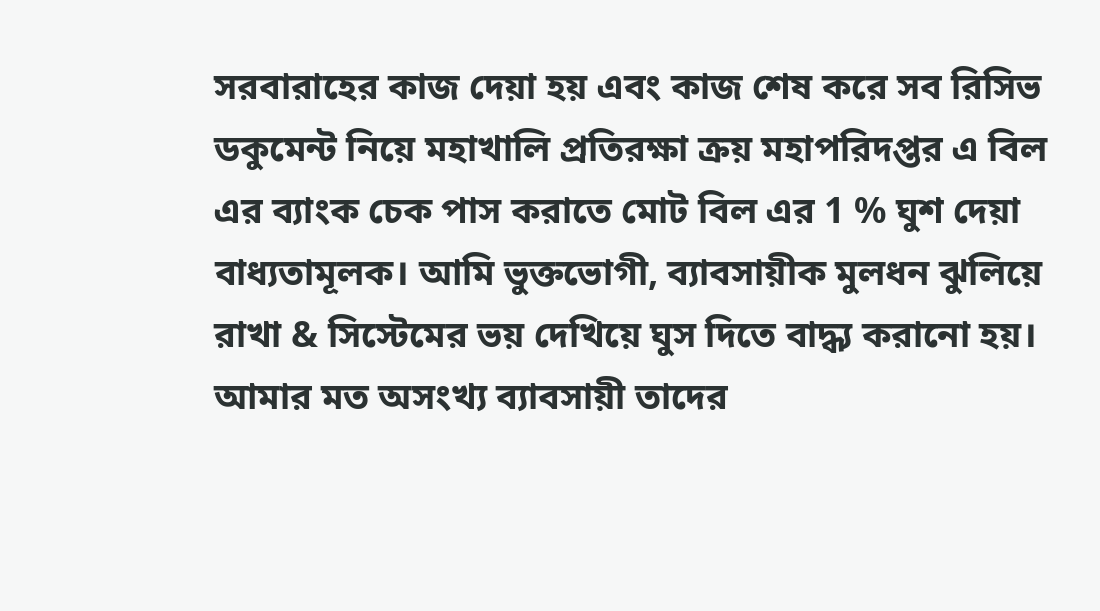সরবারাহের কাজ দেয়া হয় এবং কাজ শেষ করে সব রিসিভ ডকুমেন্ট নিয়ে মহাখালি প্রতিরক্ষা ক্রয় মহাপরিদপ্তর এ বিল এর ব্যাংক চেক পাস করাতে মোট বিল এর 1 % ঘুশ দেয়া বাধ্যতামূলক। আমি ভুক্তভোগী, ব্যাবসায়ীক মুলধন ঝুলিয়ে রাখা & সিস্টেমের ভয় দেখিয়ে ঘুস দিতে বাদ্ধ্য করানো হয়। আমার মত অসংখ্য ব্যাবসায়ী তাদের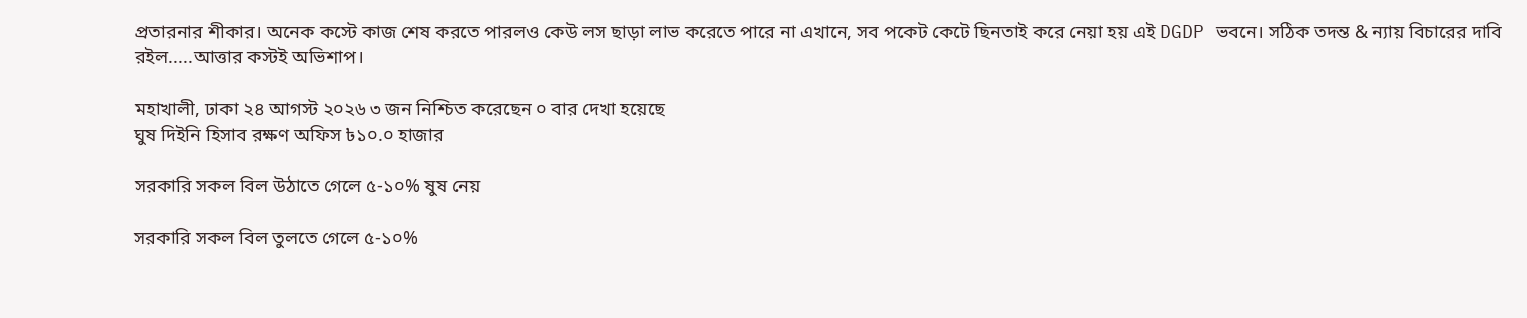প্রতারনার শীকার। অনেক কস্টে কাজ শেষ করতে পারলও কেউ লস ছাড়া লাভ করেতে পারে না এখানে, সব পকেট কেটে ছিনতাই করে নেয়া হয় এই DGDP ভবনে। সঠিক তদন্ত & ন্যায় বিচারের দাবি রইল.....আত্তার কস্টই অভিশাপ।

মহাখালী, ঢাকা ২৪ আগস্ট ২০২৬ ৩ জন নিশ্চিত করেছেন ০ বার দেখা হয়েছে
ঘুষ দিইনি হিসাব রক্ষণ অফিস ৳১০.০ হাজার

সরকারি সকল বিল উঠাতে গেলে ৫-১০% ষুষ নেয়

সরকারি সকল বিল তুলতে গেলে ৫-১০%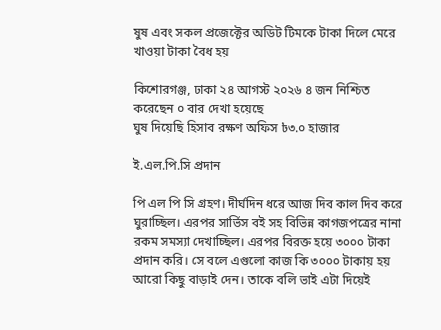ষুষ এবং সকল প্রজেক্টের অডিট টিমকে টাকা দিলে মেরে খাওয়া টাকা বৈধ হয়

কিশোরগঞ্জ, ঢাকা ২৪ আগস্ট ২০২৬ ৪ জন নিশ্চিত করেছেন ০ বার দেখা হয়েছে
ঘুষ দিয়েছি হিসাব রক্ষণ অফিস ৳৩.০ হাজার

ই.এল.পি.সি প্রদান

পি এল পি সি গ্রহণ। দীর্ঘদিন ধরে আজ দিব কাল দিব করে ঘুরাচ্ছিল। এরপর সার্ভিস বই সহ বিভিন্ন কাগজপত্রের নানা রকম সমস্যা দেখাচ্ছিল। এরপর বিরক্ত হয়ে ৩০০০ টাকা প্রদান করি। সে বলে এগুলো কাজ কি ৩০০০ টাকায় হয় আরো কিছু বাড়াই দেন। তাকে বলি ভাই এটা দিয়েই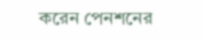করেন পেনশনের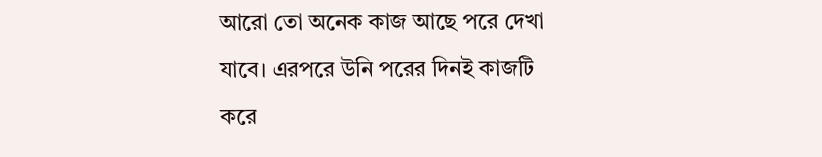আরো তো অনেক কাজ আছে পরে দেখা যাবে। এরপরে উনি পরের দিনই কাজটি করে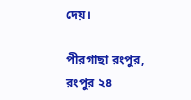দেয়।

পীরগাছা রংপুর, রংপুর ২৪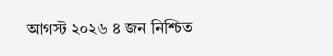আগস্ট ২০২৬ ৪ জন নিশ্চিত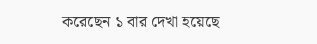করেছেন ১ বার দেখা হয়েছে